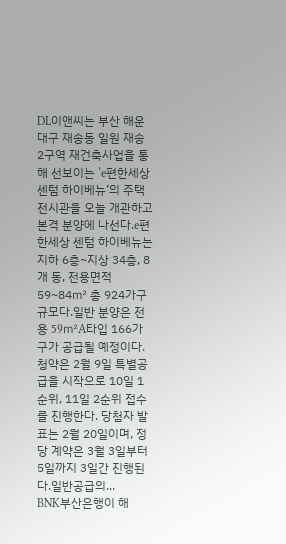DL이앤씨는 부산 해운대구 재송동 일원 재송 2구역 재건축사업을 통해 선보이는 ‘e편한세상 센텀 하이베뉴’의 주택전시관을 오늘 개관하고 본격 분양에 나선다.e편한세상 센텀 하이베뉴는 지하 6층~지상 34층, 8개 동, 전용면적 59~84㎡ 총 924가구 규모다.일반 분양은 전용 59㎡A타입 166가구가 공급될 예정이다. 청약은 2월 9일 특별공급을 시작으로 10일 1순위, 11일 2순위 접수를 진행한다. 당첨자 발표는 2월 20일이며, 정당 계약은 3월 3일부터 5일까지 3일간 진행된다.일반공급의...
BNK부산은행이 해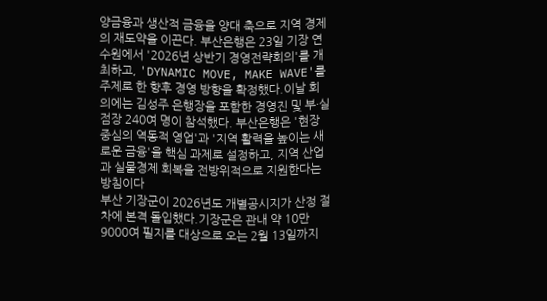양금융과 생산적 금융을 양대 축으로 지역 경제의 재도약을 이끈다. 부산은행은 23일 기장 연수원에서 '2026년 상반기 경영전략회의'를 개최하고, 'DYNAMIC MOVE, MAKE WAVE'를 주제로 한 향후 경영 방향을 확정했다.이날 회의에는 김성주 은행장을 포함한 경영진 및 부·실점장 240여 명이 참석했다. 부산은행은 '현장 중심의 역동적 영업'과 '지역 활력을 높이는 새로운 금융'을 핵심 과제로 설정하고, 지역 산업과 실물경제 회복을 전방위적으로 지원한다는 방침이다
부산 기장군이 2026년도 개별공시지가 산정 절차에 본격 돌입했다.기장군은 관내 약 10만 9000여 필지를 대상으로 오는 2월 13일까지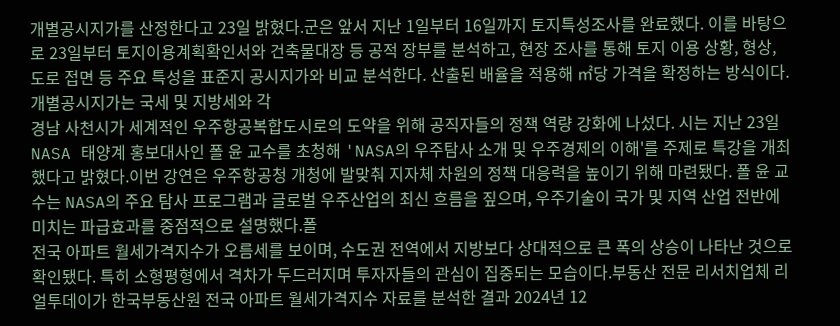개별공시지가를 산정한다고 23일 밝혔다.군은 앞서 지난 1일부터 16일까지 토지특성조사를 완료했다. 이를 바탕으로 23일부터 토지이용계획확인서와 건축물대장 등 공적 장부를 분석하고, 현장 조사를 통해 토지 이용 상황, 형상, 도로 접면 등 주요 특성을 표준지 공시지가와 비교 분석한다. 산출된 배율을 적용해 ㎡당 가격을 확정하는 방식이다.개별공시지가는 국세 및 지방세와 각
경남 사천시가 세계적인 우주항공복합도시로의 도약을 위해 공직자들의 정책 역량 강화에 나섰다. 시는 지난 23일 NASA 태양계 홍보대사인 폴 윤 교수를 초청해 'NASA의 우주탐사 소개 및 우주경제의 이해'를 주제로 특강을 개최했다고 밝혔다.이번 강연은 우주항공청 개청에 발맞춰 지자체 차원의 정책 대응력을 높이기 위해 마련됐다. 폴 윤 교수는 NASA의 주요 탐사 프로그램과 글로벌 우주산업의 최신 흐름을 짚으며, 우주기술이 국가 및 지역 산업 전반에 미치는 파급효과를 중점적으로 설명했다.폴
전국 아파트 월세가격지수가 오름세를 보이며, 수도권 전역에서 지방보다 상대적으로 큰 폭의 상승이 나타난 것으로 확인됐다. 특히 소형평형에서 격차가 두드러지며 투자자들의 관심이 집중되는 모습이다.부동산 전문 리서치업체 리얼투데이가 한국부동산원 전국 아파트 월세가격지수 자료를 분석한 결과 2024년 12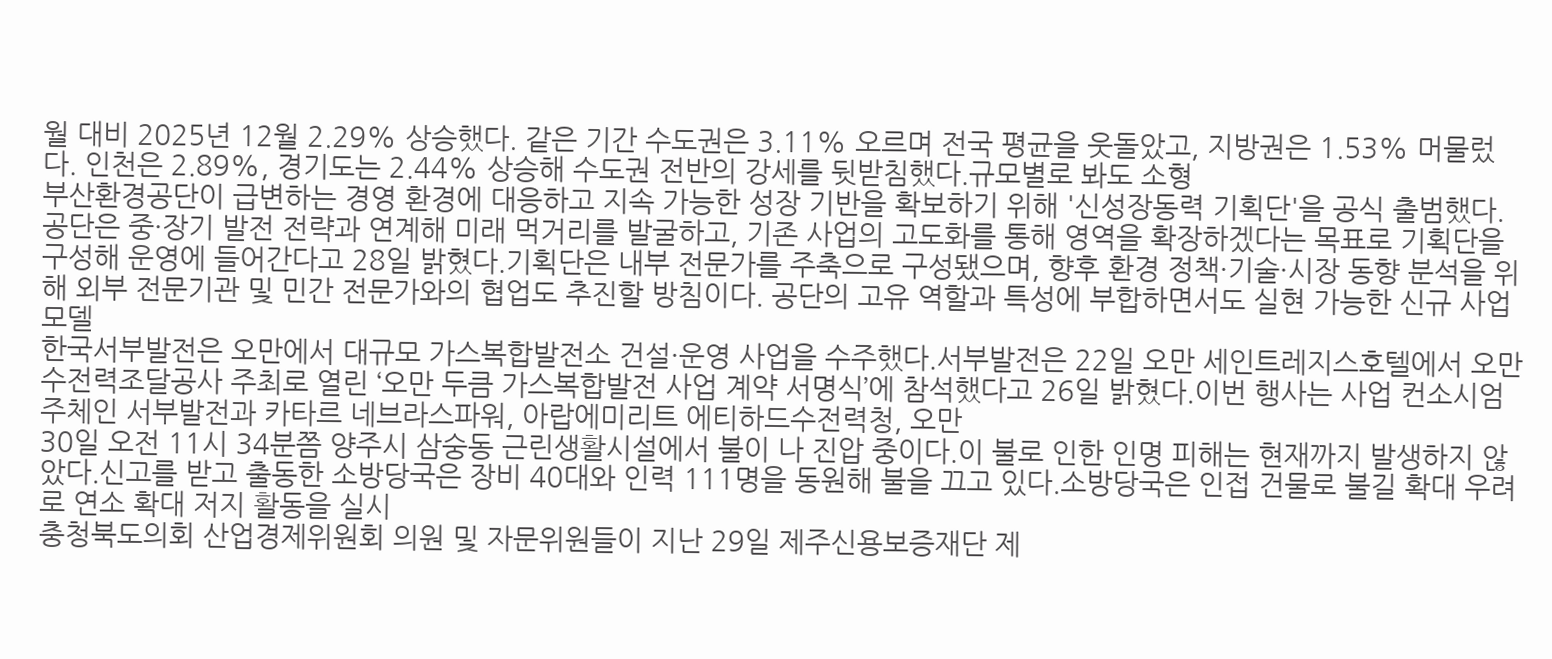월 대비 2025년 12월 2.29% 상승했다. 같은 기간 수도권은 3.11% 오르며 전국 평균을 웃돌았고, 지방권은 1.53% 머물렀다. 인천은 2.89%, 경기도는 2.44% 상승해 수도권 전반의 강세를 뒷받침했다.규모별로 봐도 소형
부산환경공단이 급변하는 경영 환경에 대응하고 지속 가능한 성장 기반을 확보하기 위해 '신성장동력 기획단'을 공식 출범했다.공단은 중·장기 발전 전략과 연계해 미래 먹거리를 발굴하고, 기존 사업의 고도화를 통해 영역을 확장하겠다는 목표로 기획단을 구성해 운영에 들어간다고 28일 밝혔다.기획단은 내부 전문가를 주축으로 구성됐으며, 향후 환경 정책·기술·시장 동향 분석을 위해 외부 전문기관 및 민간 전문가와의 협업도 추진할 방침이다. 공단의 고유 역할과 특성에 부합하면서도 실현 가능한 신규 사업 모델
한국서부발전은 오만에서 대규모 가스복합발전소 건설·운영 사업을 수주했다.서부발전은 22일 오만 세인트레지스호텔에서 오만 수전력조달공사 주최로 열린 ‘오만 두큼 가스복합발전 사업 계약 서명식’에 참석했다고 26일 밝혔다.이번 행사는 사업 컨소시엄 주체인 서부발전과 카타르 네브라스파워, 아랍에미리트 에티하드수전력청, 오만
30일 오전 11시 34분쯤 양주시 삼숭동 근린생활시설에서 불이 나 진압 중이다.이 불로 인한 인명 피해는 현재까지 발생하지 않았다.신고를 받고 출동한 소방당국은 장비 40대와 인력 111명을 동원해 불을 끄고 있다.소방당국은 인접 건물로 불길 확대 우려로 연소 확대 저지 활동을 실시
충청북도의회 산업경제위원회 의원 및 자문위원들이 지난 29일 제주신용보증재단 제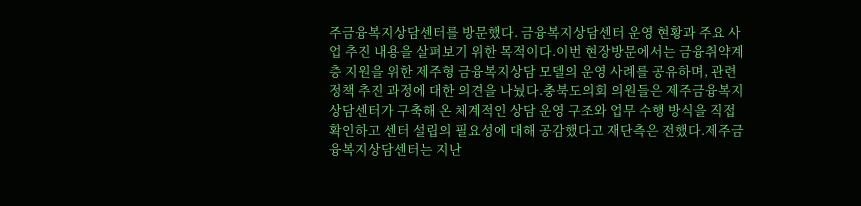주금융복지상담센터를 방문했다. 금융복지상담센터 운영 현황과 주요 사업 추진 내용을 살펴보기 위한 목적이다.이번 현장방문에서는 금융취약계층 지원을 위한 제주형 금융복지상담 모델의 운영 사례를 공유하며, 관련 정책 추진 과정에 대한 의견을 나눴다.충북도의회 의원들은 제주금융복지상담센터가 구축해 온 체계적인 상담 운영 구조와 업무 수행 방식을 직접 확인하고 센터 설립의 필요성에 대해 공감했다고 재단측은 전했다.제주금융복지상담센터는 지난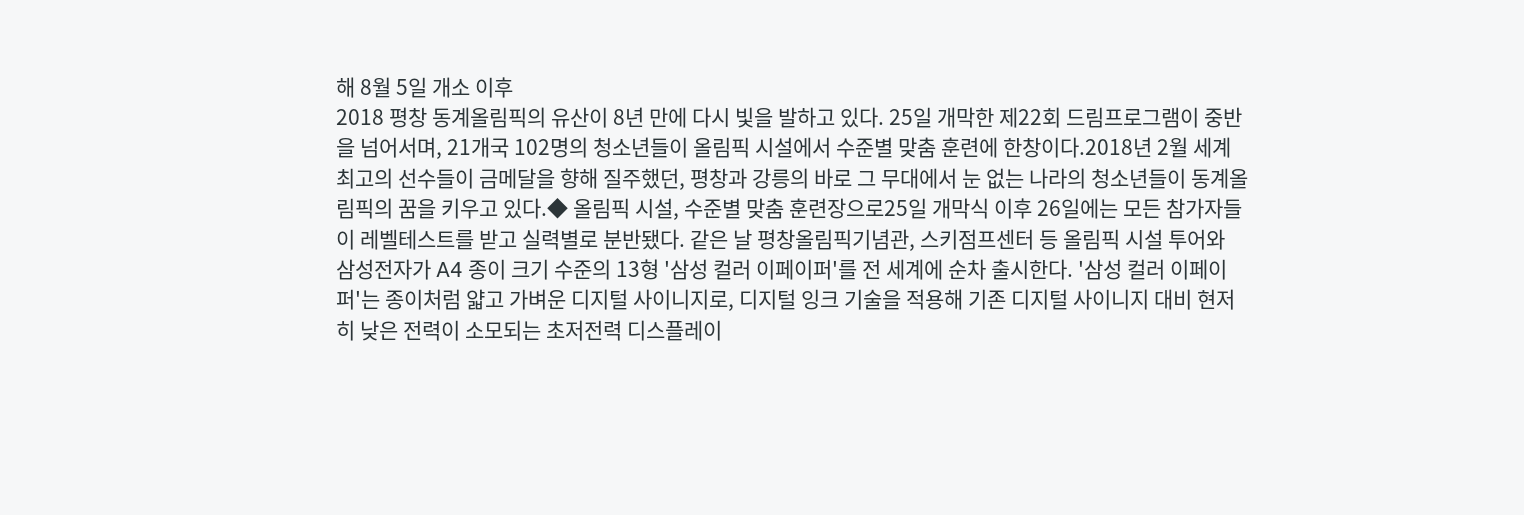해 8월 5일 개소 이후
2018 평창 동계올림픽의 유산이 8년 만에 다시 빛을 발하고 있다. 25일 개막한 제22회 드림프로그램이 중반을 넘어서며, 21개국 102명의 청소년들이 올림픽 시설에서 수준별 맞춤 훈련에 한창이다.2018년 2월 세계 최고의 선수들이 금메달을 향해 질주했던, 평창과 강릉의 바로 그 무대에서 눈 없는 나라의 청소년들이 동계올림픽의 꿈을 키우고 있다.◆ 올림픽 시설, 수준별 맞춤 훈련장으로25일 개막식 이후 26일에는 모든 참가자들이 레벨테스트를 받고 실력별로 분반됐다. 같은 날 평창올림픽기념관, 스키점프센터 등 올림픽 시설 투어와
삼성전자가 A4 종이 크기 수준의 13형 '삼성 컬러 이페이퍼'를 전 세계에 순차 출시한다. '삼성 컬러 이페이퍼'는 종이처럼 얇고 가벼운 디지털 사이니지로, 디지털 잉크 기술을 적용해 기존 디지털 사이니지 대비 현저히 낮은 전력이 소모되는 초저전력 디스플레이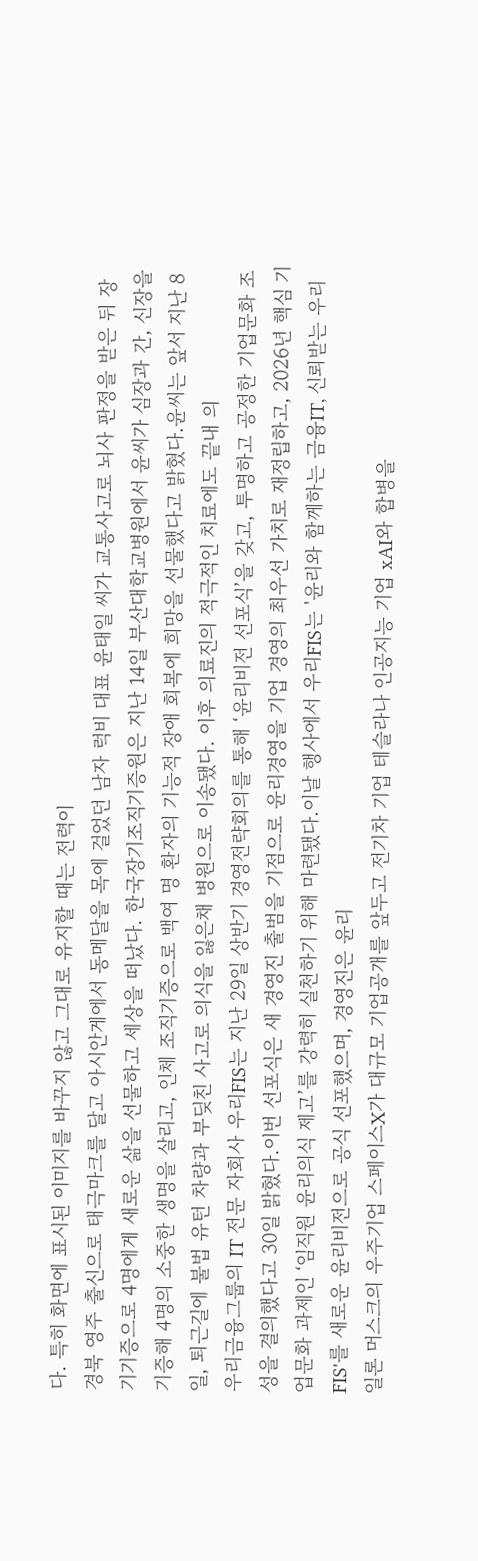다. 특히 화면에 표시된 이미지를 바꾸지 않고 그대로 유지할 때는 전력이
경북 영주 출신으로 태극마크를 달고 아시안게에서 동메달을 목에 걸었던 남자 럭비 대표 윤태일 씨가 교통사고로 뇌사 판정을 받은 뒤 장기기증으로 4명에게 새로운 삶을 선물하고 세상을 떠났다. 한국장기조직기증원은 지난 14일 부산대학교병원에서 윤씨가 심장과 간, 신장을 기증해 4명의 소중한 생명을 살리고, 인체 조직기증으로 백여 명 환자의 기능적 장애 회복에 희망을 선물했다고 밝혔다.윤씨는 앞서 지난 8일, 퇴근길에 불법 유턴 차량과 부딪친 사고로 의식을 잃은채 병원으로 이송됐다. 이후 의료진의 적극적인 치료에도 끝내 의
우리금융그룹의 IT 전문 자회사 우리FIS는 지난 29일 상반기 경영전략회의를 통해 ‘윤리비전 선포식’을 갖고, 투명하고 공정한 기업문화 조성을 결의했다고 30일 밝혔다.이번 선포식은 새 경영진 출범을 기점으로 윤리경영을 기업 경영의 최우선 가치로 재정립하고, 2026년 핵심 기업문화 과제인 ‘임직원 윤리의식 제고’를 강력히 실천하기 위해 마련됐다.이날 행사에서 우리FIS는 '윤리와 함께하는 금융IT, 신뢰받는 우리FIS'를 새로운 윤리비전으로 공식 선포했으며, 경영진은 윤리
일론 머스크의 우주기업 스페이스X가 대규모 기업공개를 앞두고 전기차 기업 테슬라나 인공지능 기업 xAI와 합병을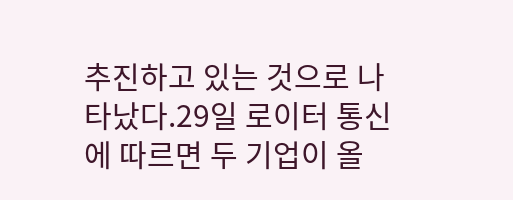추진하고 있는 것으로 나타났다.29일 로이터 통신에 따르면 두 기업이 올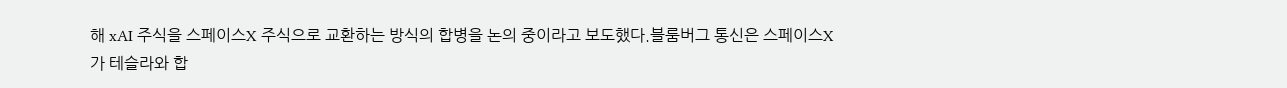해 xAI 주식을 스페이스X 주식으로 교환하는 방식의 합병을 논의 중이라고 보도했다.블룸버그 통신은 스페이스X가 테슬라와 합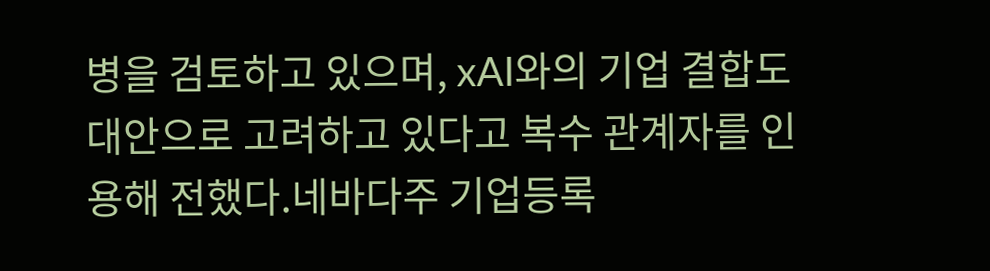병을 검토하고 있으며, xAI와의 기업 결합도 대안으로 고려하고 있다고 복수 관계자를 인용해 전했다.네바다주 기업등록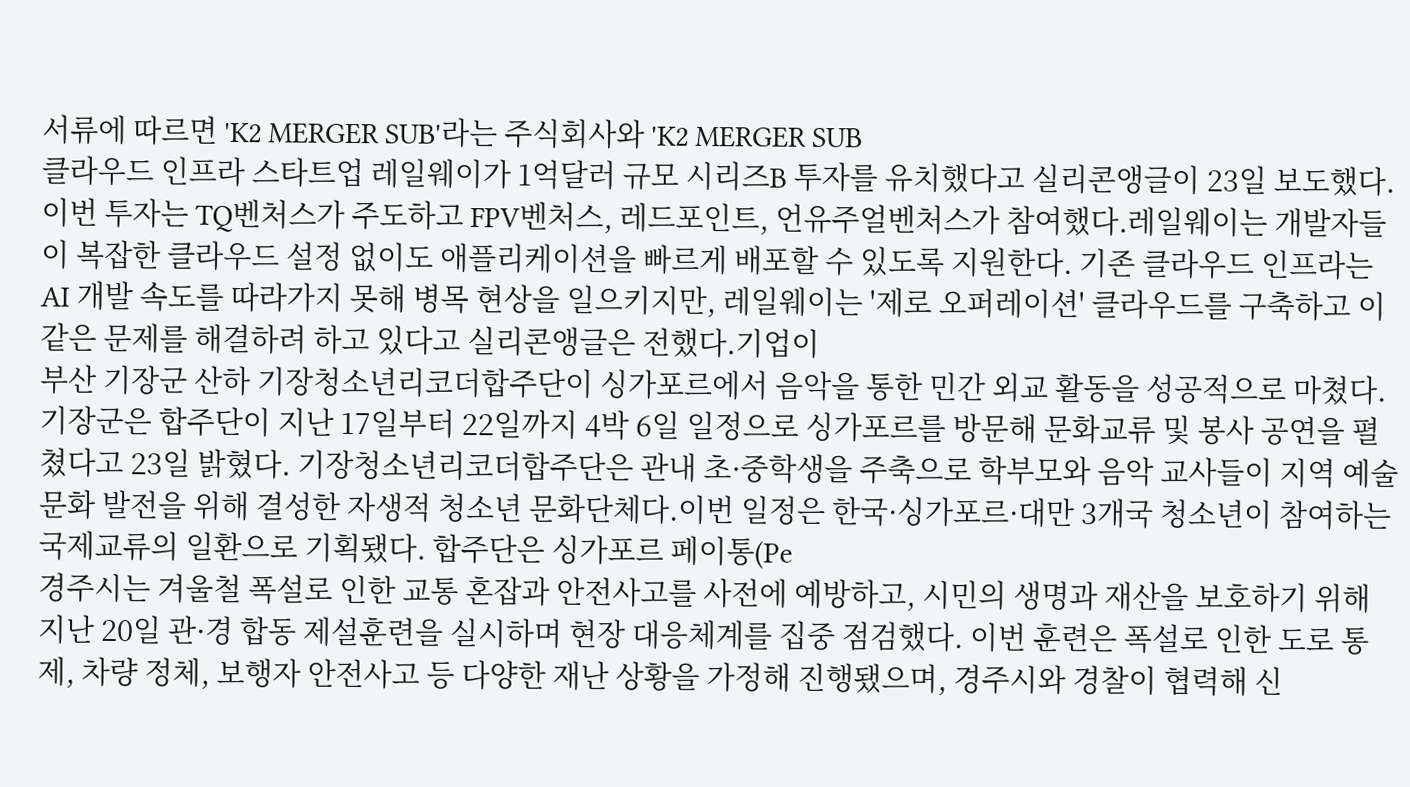서류에 따르면 'K2 MERGER SUB'라는 주식회사와 'K2 MERGER SUB
클라우드 인프라 스타트업 레일웨이가 1억달러 규모 시리즈B 투자를 유치했다고 실리콘앵글이 23일 보도했다.이번 투자는 TQ벤처스가 주도하고 FPV벤처스, 레드포인트, 언유주얼벤처스가 참여했다.레일웨이는 개발자들이 복잡한 클라우드 설정 없이도 애플리케이션을 빠르게 배포할 수 있도록 지원한다. 기존 클라우드 인프라는 AI 개발 속도를 따라가지 못해 병목 현상을 일으키지만, 레일웨이는 '제로 오퍼레이션' 클라우드를 구축하고 이같은 문제를 해결하려 하고 있다고 실리콘앵글은 전했다.기업이
부산 기장군 산하 기장청소년리코더합주단이 싱가포르에서 음악을 통한 민간 외교 활동을 성공적으로 마쳤다.기장군은 합주단이 지난 17일부터 22일까지 4박 6일 일정으로 싱가포르를 방문해 문화교류 및 봉사 공연을 펼쳤다고 23일 밝혔다. 기장청소년리코더합주단은 관내 초·중학생을 주축으로 학부모와 음악 교사들이 지역 예술문화 발전을 위해 결성한 자생적 청소년 문화단체다.이번 일정은 한국·싱가포르·대만 3개국 청소년이 참여하는 국제교류의 일환으로 기획됐다. 합주단은 싱가포르 페이통(Pe
경주시는 겨울철 폭설로 인한 교통 혼잡과 안전사고를 사전에 예방하고, 시민의 생명과 재산을 보호하기 위해 지난 20일 관·경 합동 제설훈련을 실시하며 현장 대응체계를 집중 점검했다. 이번 훈련은 폭설로 인한 도로 통제, 차량 정체, 보행자 안전사고 등 다양한 재난 상황을 가정해 진행됐으며, 경주시와 경찰이 협력해 신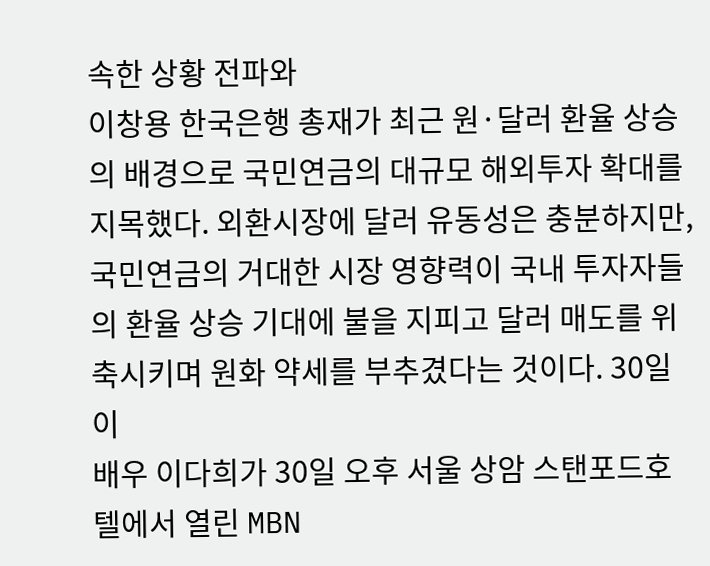속한 상황 전파와
이창용 한국은행 총재가 최근 원·달러 환율 상승의 배경으로 국민연금의 대규모 해외투자 확대를 지목했다. 외환시장에 달러 유동성은 충분하지만, 국민연금의 거대한 시장 영향력이 국내 투자자들의 환율 상승 기대에 불을 지피고 달러 매도를 위축시키며 원화 약세를 부추겼다는 것이다. 30일 이
배우 이다희가 30일 오후 서울 상암 스탠포드호텔에서 열린 MBN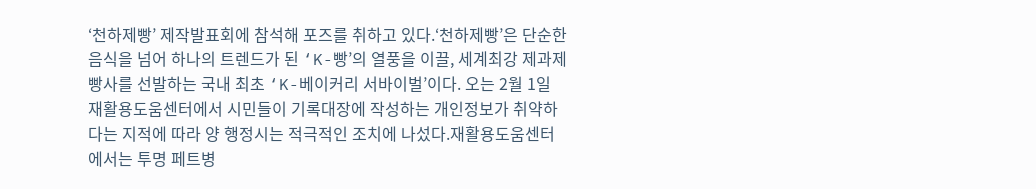‘천하제빵’ 제작발표회에 참석해 포즈를 취하고 있다.‘천하제빵’은 단순한 음식을 넘어 하나의 트렌드가 된 ‘K-빵’의 열풍을 이끌, 세계최강 제과제빵사를 선발하는 국내 최초 ‘K-베이커리 서바이벌’이다. 오는 2월 1일
재활용도움센터에서 시민들이 기록대장에 작성하는 개인정보가 취약하다는 지적에 따라 양 행정시는 적극적인 조치에 나섰다.재활용도움센터에서는 투명 페트병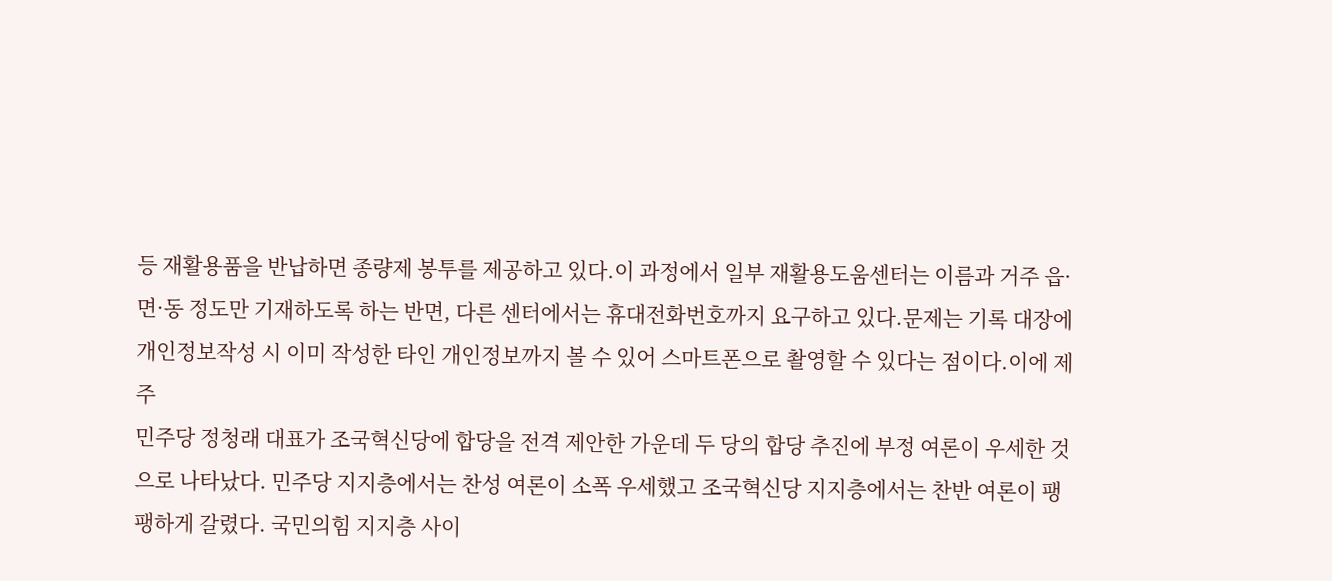등 재활용품을 반납하면 종량제 봉투를 제공하고 있다.이 과정에서 일부 재활용도움센터는 이름과 거주 읍·면·동 정도만 기재하도록 하는 반면, 다른 센터에서는 휴대전화번호까지 요구하고 있다.문제는 기록 대장에 개인정보작성 시 이미 작성한 타인 개인정보까지 볼 수 있어 스마트폰으로 촬영할 수 있다는 점이다.이에 제주
민주당 정청래 대표가 조국혁신당에 합당을 전격 제안한 가운데 두 당의 합당 추진에 부정 여론이 우세한 것으로 나타났다. 민주당 지지층에서는 찬성 여론이 소폭 우세했고 조국혁신당 지지층에서는 찬반 여론이 팽팽하게 갈렸다. 국민의힘 지지층 사이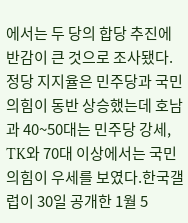에서는 두 당의 합당 추진에 반감이 큰 것으로 조사됐다.정당 지지율은 민주당과 국민의힘이 동반 상승했는데 호남과 40~50대는 민주당 강세, TK와 70대 이상에서는 국민의힘이 우세를 보였다.한국갤럽이 30일 공개한 1월 5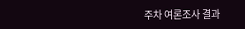주차 여론조사 결과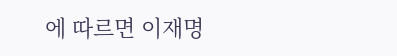에 따르면 이재명